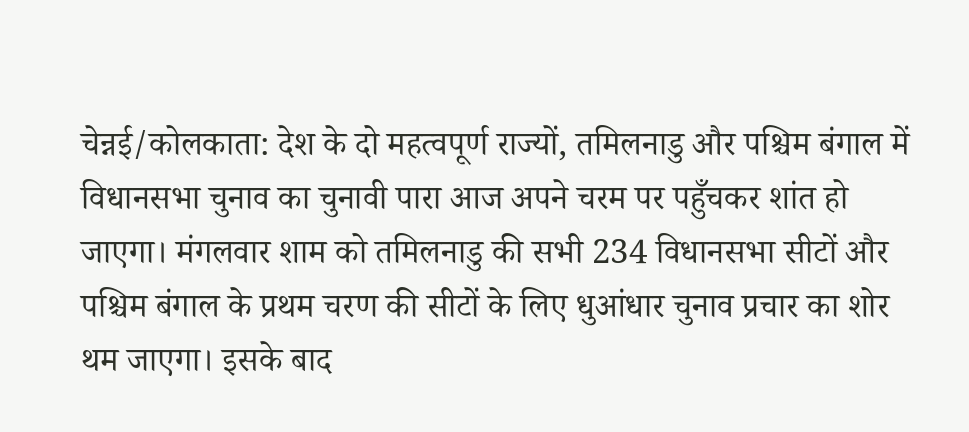चेन्नई/कोलकाता: देश के दो महत्वपूर्ण राज्यों, तमिलनाडु और पश्चिम बंगाल में विधानसभा चुनाव का चुनावी पारा आज अपने चरम पर पहुँचकर शांत हो जाएगा। मंगलवार शाम को तमिलनाडु की सभी 234 विधानसभा सीटों और पश्चिम बंगाल के प्रथम चरण की सीटों के लिए धुआंधार चुनाव प्रचार का शोर थम जाएगा। इसके बाद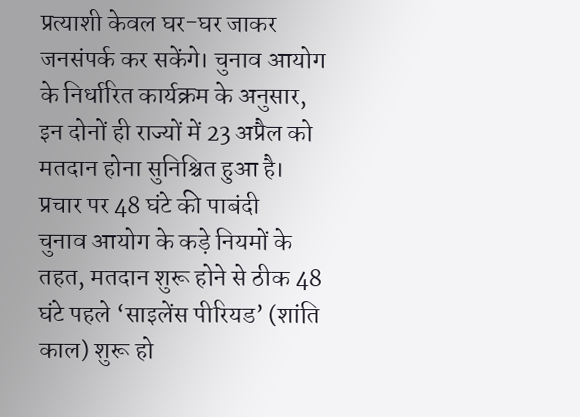प्रत्याशी केवल घर-घर जाकर जनसंपर्क कर सकेंगे। चुनाव आयोग के निर्धारित कार्यक्रम के अनुसार, इन दोनों ही राज्यों में 23 अप्रैल को मतदान होना सुनिश्चित हुआ है।
प्रचार पर 48 घंटे की पाबंदी
चुनाव आयोग के कड़े नियमों के तहत, मतदान शुरू होने से ठीक 48 घंटे पहले ‘साइलेंस पीरियड’ (शांति काल) शुरू हो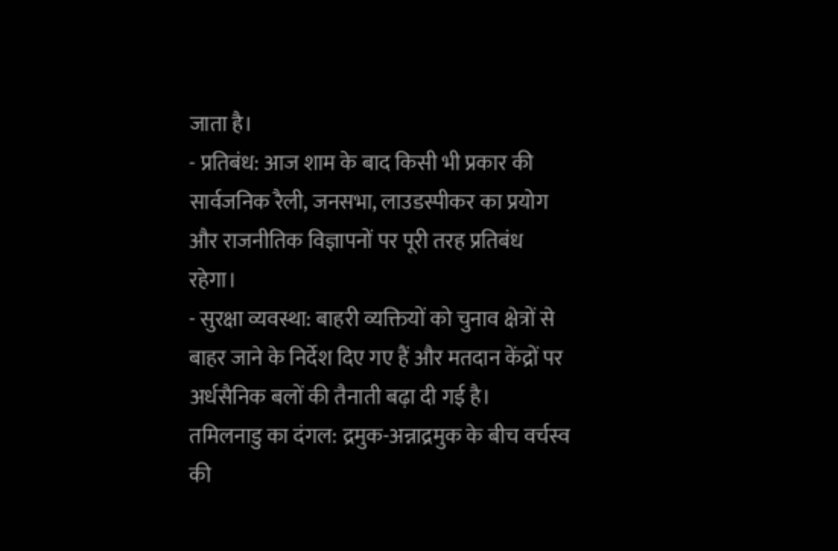जाता है।
- प्रतिबंध: आज शाम के बाद किसी भी प्रकार की सार्वजनिक रैली, जनसभा, लाउडस्पीकर का प्रयोग और राजनीतिक विज्ञापनों पर पूरी तरह प्रतिबंध रहेगा।
- सुरक्षा व्यवस्था: बाहरी व्यक्तियों को चुनाव क्षेत्रों से बाहर जाने के निर्देश दिए गए हैं और मतदान केंद्रों पर अर्धसैनिक बलों की तैनाती बढ़ा दी गई है।
तमिलनाडु का दंगल: द्रमुक-अन्नाद्रमुक के बीच वर्चस्व की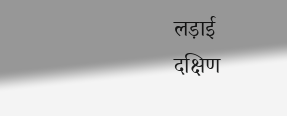लड़ाई
दक्षिण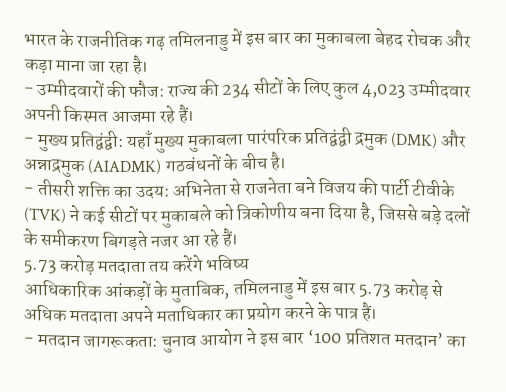भारत के राजनीतिक गढ़ तमिलनाडु में इस बार का मुकाबला बेहद रोचक और कड़ा माना जा रहा है।
- उम्मीदवारों की फौज: राज्य की 234 सीटों के लिए कुल 4,023 उम्मीदवार अपनी किस्मत आजमा रहे हैं।
- मुख्य प्रतिद्वंद्वी: यहाँ मुख्य मुकाबला पारंपरिक प्रतिद्वंद्वी द्रमुक (DMK) और अन्नाद्रमुक (AIADMK) गठबंधनों के बीच है।
- तीसरी शक्ति का उदय: अभिनेता से राजनेता बने विजय की पार्टी टीवीके (TVK) ने कई सीटों पर मुकाबले को त्रिकोणीय बना दिया है, जिससे बड़े दलों के समीकरण बिगड़ते नजर आ रहे हैं।
5.73 करोड़ मतदाता तय करेंगे भविष्य
आधिकारिक आंकड़ों के मुताबिक, तमिलनाडु में इस बार 5.73 करोड़ से अधिक मतदाता अपने मताधिकार का प्रयोग करने के पात्र हैं।
- मतदान जागरूकता: चुनाव आयोग ने इस बार ‘100 प्रतिशत मतदान’ का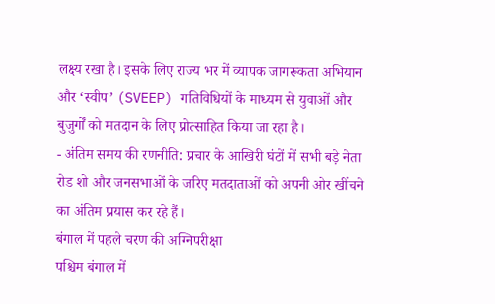लक्ष्य रखा है। इसके लिए राज्य भर में व्यापक जागरूकता अभियान और ‘स्वीप’ (SVEEP) गतिविधियों के माध्यम से युवाओं और बुजुर्गों को मतदान के लिए प्रोत्साहित किया जा रहा है।
- अंतिम समय की रणनीति: प्रचार के आखिरी घंटों में सभी बड़े नेता रोड शो और जनसभाओं के जरिए मतदाताओं को अपनी ओर खींचने का अंतिम प्रयास कर रहे हैं।
बंगाल में पहले चरण की अग्निपरीक्षा
पश्चिम बंगाल में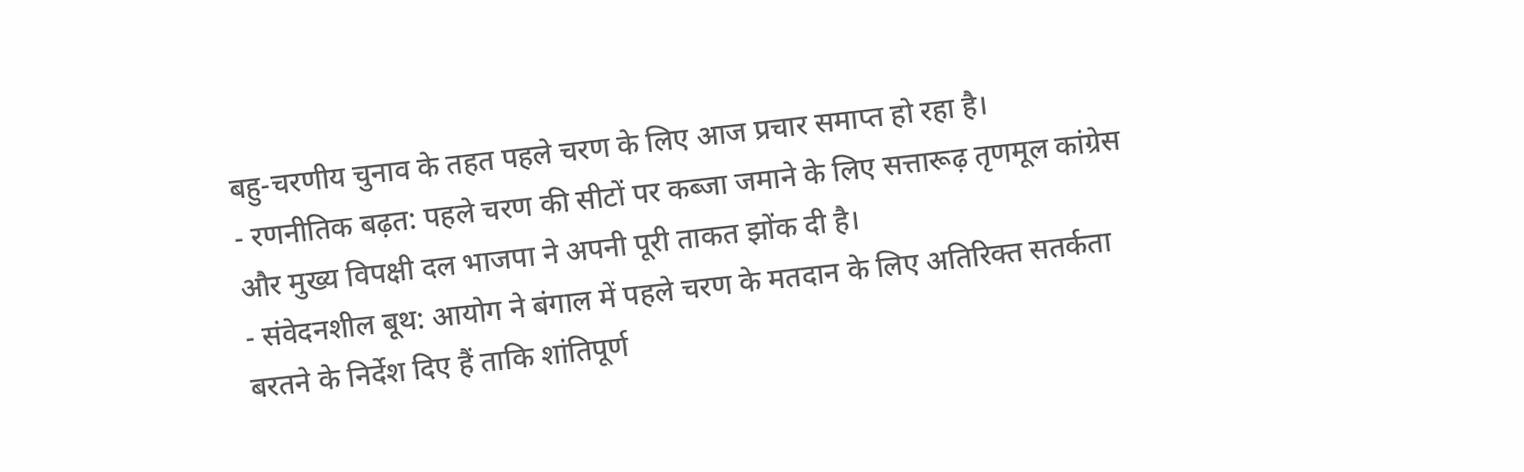बहु-चरणीय चुनाव के तहत पहले चरण के लिए आज प्रचार समाप्त हो रहा है।
- रणनीतिक बढ़त: पहले चरण की सीटों पर कब्जा जमाने के लिए सत्तारूढ़ तृणमूल कांग्रेस और मुख्य विपक्षी दल भाजपा ने अपनी पूरी ताकत झोंक दी है।
- संवेदनशील बूथ: आयोग ने बंगाल में पहले चरण के मतदान के लिए अतिरिक्त सतर्कता बरतने के निर्देश दिए हैं ताकि शांतिपूर्ण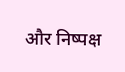और निष्पक्ष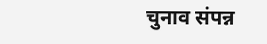चुनाव संपन्न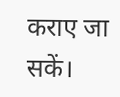कराए जा सकें।